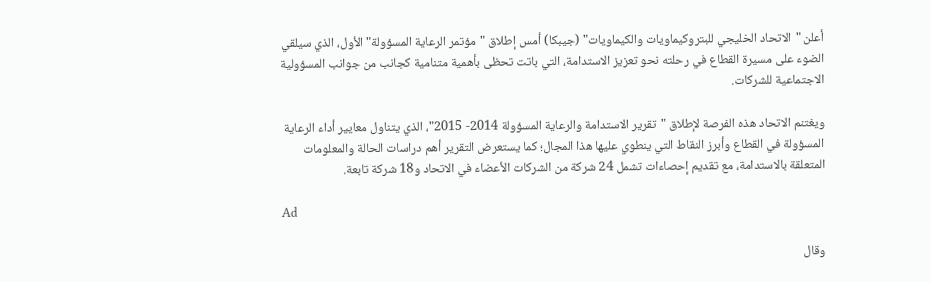أعلن "الاتحاد الخليجي للبتروكيماويات والكيماويات" (جيبكا) أمس إطلاق "مؤتمر الرعاية المسؤولة" الأول، الذي سيلقي الضوء على مسيرة القطاع في رحلته نحو تعزيز الاستدامة، التي باتت تحظى بأهمية متنامية كجانب من جوانب المسؤولية الاجتماعية للشركات.

ويغتنم الاتحاد هذه الفرصة لإطلاق "تقرير الاستدامة والرعاية المسؤولة 2014- 2015"، الذي يتناول معايير أداء الرعاية المسؤولة في القطاع وأبرز النقاط التي ينطوي عليها هذا المجال؛ كما يستعرض التقرير أهم دراسات الحالة والمعلومات المتعلقة بالاستدامة، مع تقديم إحصاءات تشمل 24 شركة من الشركات الأعضاء في الاتحاد و18 شركة تابعة.

Ad

وقال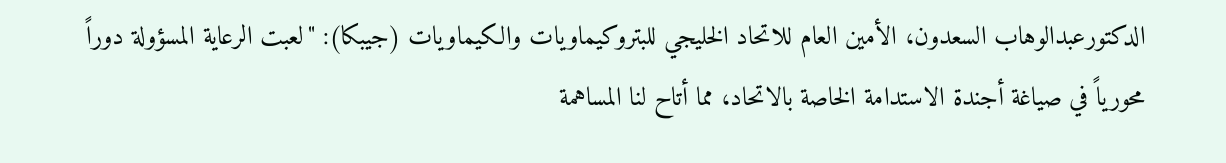الدكتورعبدالوهاب السعدون، الأمين العام للاتحاد الخليجي للبتروكيماويات والكيماويات (جيبكا): "لعبت الرعاية المسؤولة دوراً محورياً في صياغة أجندة الاستدامة الخاصة بالاتحاد، مما أتاح لنا المساهمة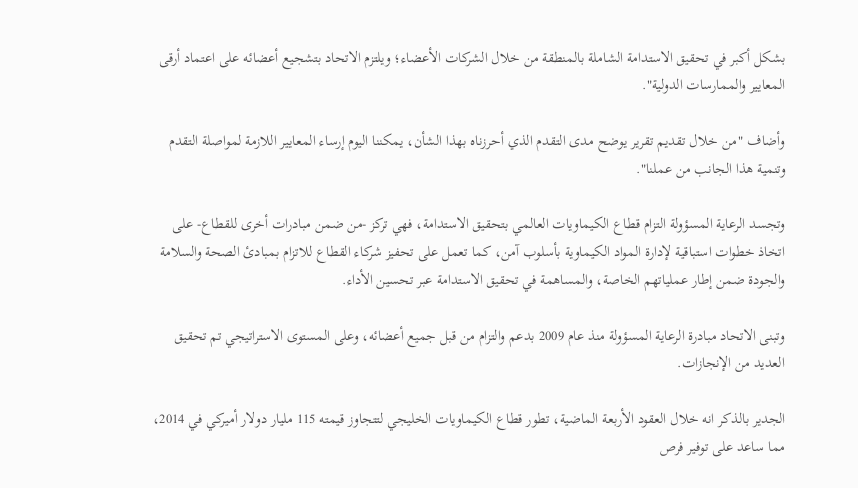بشكل أكبر في تحقيق الاستدامة الشاملة بالمنطقة من خلال الشركات الأعضاء؛ ويلتزم الاتحاد بتشجيع أعضائه على اعتماد أرقى المعايير والممارسات الدولية".

وأضاف "من خلال تقديم تقرير يوضح مدى التقدم الذي أحرزناه بهذا الشأن، يمكننا اليوم إرساء المعايير اللازمة لمواصلة التقدم وتنمية هذا الجانب من عملنا".

وتجسد الرعاية المسؤولة التزام قطاع الكيماويات العالمي بتحقيق الاستدامة، فهي تركز -من ضمن مبادرات أخرى للقطاع- على اتخاذ خطوات استباقية لإدارة المواد الكيماوية بأسلوب آمن، كما تعمل على تحفيز شركاء القطاع للاتزام بمبادئ الصحة والسلامة والجودة ضمن إطار عملياتهم الخاصة، والمساهمة في تحقيق الاستدامة عبر تحسين الأداء.

وتبنى الاتحاد مبادرة الرعاية المسؤولة منذ عام 2009 بدعم والتزام من قبل جميع أعضائه، وعلى المستوى الاستراتيجي تم تحقيق العديد من الإنجازات.

الجدير بالذكر انه خلال العقود الأربعة الماضية، تطور قطاع الكيماويات الخليجي لتتجاوز قيمته 115 مليار دولار أميركي في 2014، مما ساعد على توفير فرص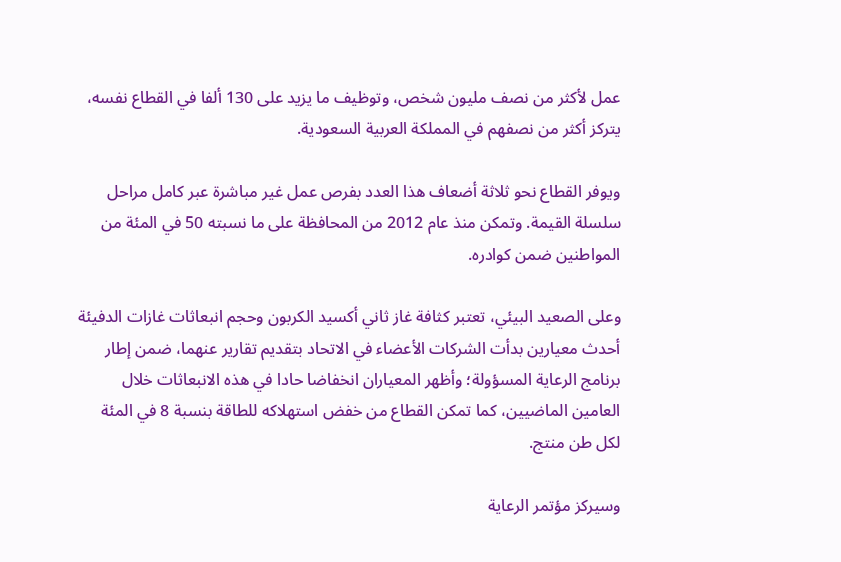عمل لأكثر من نصف مليون شخص، وتوظيف ما يزيد على 130 ألفا في القطاع نفسه، يتركز أكثر من نصفهم في المملكة العربية السعودية.

ويوفر القطاع نحو ثلاثة أضعاف هذا العدد بفرص عمل غير مباشرة عبر كامل مراحل سلسلة القيمة. وتمكن منذ عام 2012 من المحافظة على ما نسبته 50 في المئة من المواطنين ضمن كوادره.

وعلى الصعيد البيئي، تعتبر كثافة غاز ثاني أكسيد الكربون وحجم انبعاثات غازات الدفيئة أحدث معيارين بدأت الشركات الأعضاء في الاتحاد بتقديم تقارير عنهما، ضمن إطار برنامج الرعاية المسؤولة؛ وأظهر المعياران انخفاضا حادا في هذه الانبعاثات خلال العامين الماضيين، كما تمكن القطاع من خفض استهلاكه للطاقة بنسبة 8 في المئة لكل طن منتج.

وسيركز مؤتمر الرعاية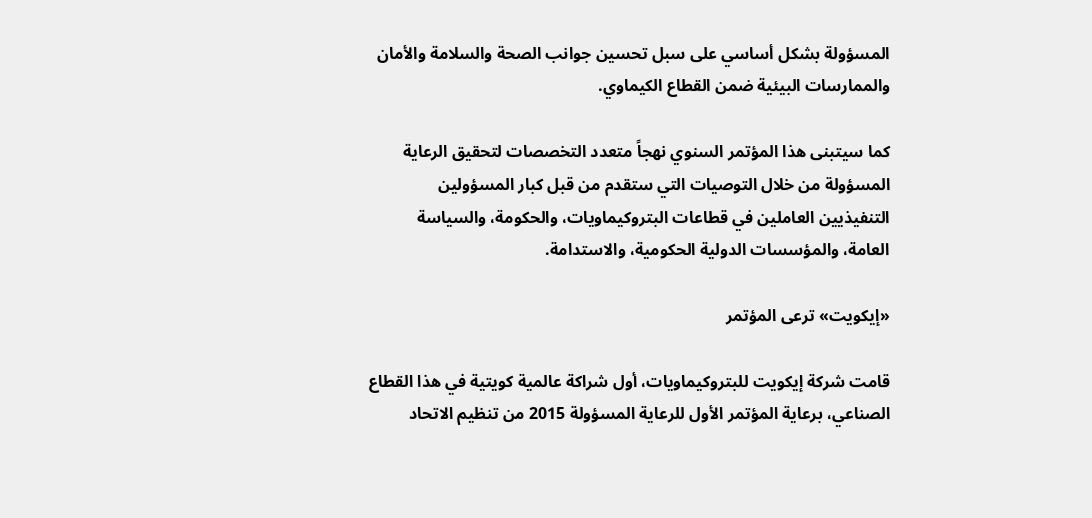المسؤولة بشكل أساسي على سبل تحسين جوانب الصحة والسلامة والأمان والممارسات البيئية ضمن القطاع الكيماوي.

كما سيتبنى هذا المؤتمر السنوي نهجاً متعدد التخصصات لتحقيق الرعاية المسؤولة من خلال التوصيات التي ستقدم من قبل كبار المسؤولين التنفيذيين العاملين في قطاعات البتروكيماويات، والحكومة، والسياسة العامة، والمؤسسات الدولية الحكومية، والاستدامة.

«إيكويت» ترعى المؤتمر

قامت شركة إيكويت للبتروكيماويات، أول شراكة عالمية كويتية في هذا القطاع الصناعي، برعاية المؤتمر الأول للرعاية المسؤولة 2015 من تنظيم الاتحاد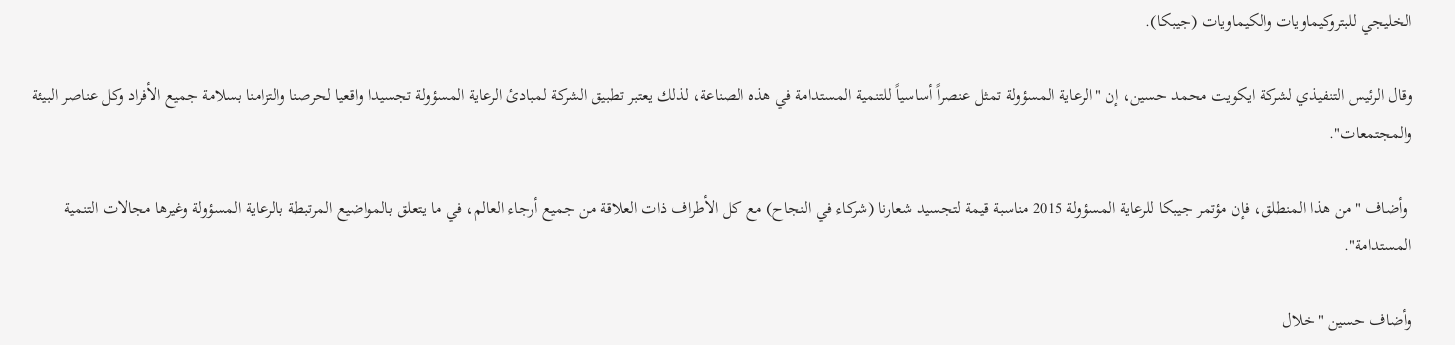الخليجي للبتروكيماويات والكيماويات (جيبكا).

وقال الرئيس التنفيذي لشركة ايكويت محمد حسين، إن "الرعاية المسؤولة تمثل عنصراً أساسياً للتنمية المستدامة في هذه الصناعة، لذلك يعتبر تطبيق الشركة لمبادئ الرعاية المسؤولة تجسيدا واقعيا لحرصنا والتزامنا بسلامة جميع الأفراد وكل عناصر البيئة والمجتمعات".

 وأضاف "من هذا المنطلق، فإن مؤتمر جيبكا للرعاية المسؤولة 2015 مناسبة قيمة لتجسيد شعارنا (شركاء في النجاح) مع كل الأطراف ذات العلاقة من جميع أرجاء العالم، في ما يتعلق بالمواضيع المرتبطة بالرعاية المسؤولة وغيرها مجالات التنمية المستدامة".

وأضاف حسين "خلال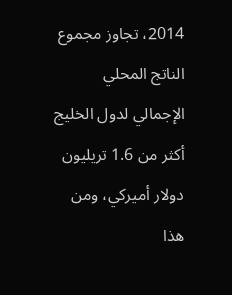2014، تجاوز مجموع الناتج المحلي الإجمالي لدول الخليج أكثر من 1.6 تريليون دولار أميركي، ومن هذا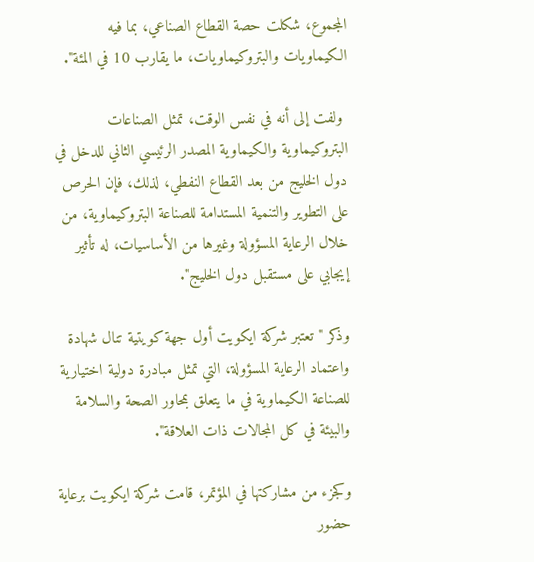المجموع، شكلت حصة القطاع الصناعي، بما فيه الكيماويات والبتروكيماويات، ما يقارب 10 في المئة".

 ولفت إلى أنه في نفس الوقت، تمثل الصناعات البتروكيماوية والكيماوية المصدر الرئيسي الثاني للدخل في دول الخليج من بعد القطاع النفطي، لذلك، فإن الحرص على التطوير والتنمية المستدامة للصناعة البتروكيماوية، من خلال الرعاية المسؤولة وغيرها من الأساسيات، له تأثير إيجابي على مستقبل دول الخليج".

وذكر "تعتبر شركة ايكويت أول جهة كويتية تنال شهادة واعتماد الرعاية المسؤولة، التي تمثل مبادرة دولية اختيارية للصناعة الكيماوية في ما يتعلق بمحاور الصحة والسلامة والبيئة في كل المجالات ذات العلاقة".

وكجزء من مشاركتها في المؤتمر، قامت شركة ايكويت برعاية حضور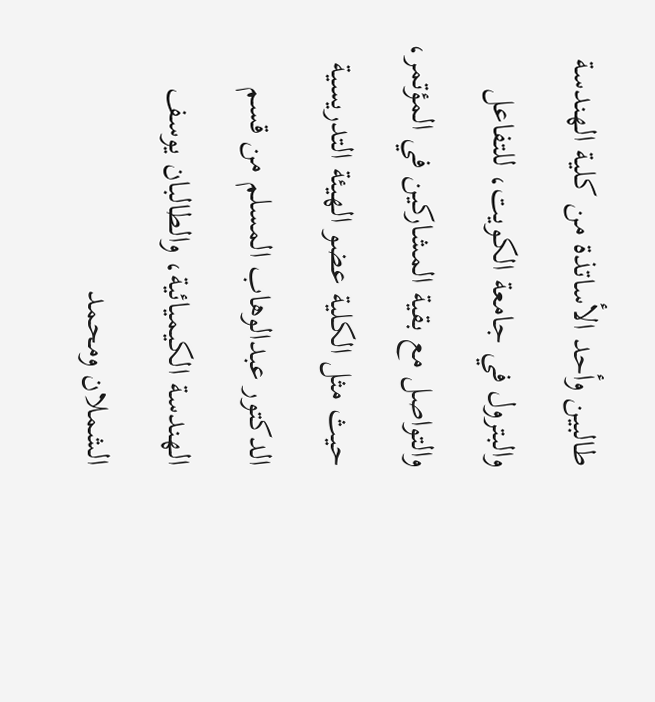طالبين وأحد الأساتذة من كلية الهندسة والبترول في جامعة الكويت، للتفاعل والتواصل مع بقية المشاركين في المؤتمر، حيث مثل الكلية عضو الهيئة التدريسية الدكتور عبدالوهاب المسلم من قسم الهندسة الكيميائية، والطالبان يوسف الشملان ومحمد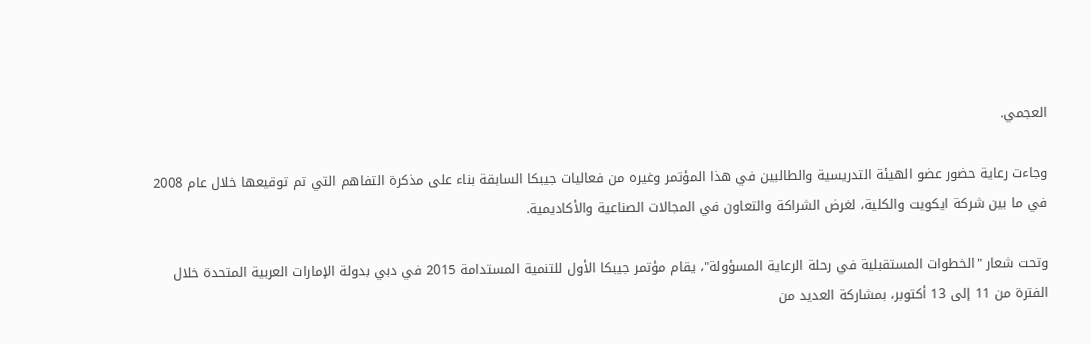العجمي.

وجاءت رعاية حضور عضو الهيئة التدريسية والطالبين في هذا المؤتمر وغيره من فعاليات جيبكا السابقة بناء على مذكرة التفاهم التي تم توقيعها خلال عام 2008 في ما بين شركة ايكويت والكلية، لغرض الشراكة والتعاون في المجالات الصناعية والأكاديمية.

وتحت شعار "الخطوات المستقبلية في رحلة الرعاية المسؤولة"، يقام مؤتمر جيبكا الأول للتنمية المستدامة 2015 في دبي بدولة الإمارات العربية المتحدة خلال الفترة من 11 إلى 13 أكتوبر، بمشاركة العديد من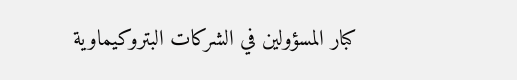كبار المسؤولين في الشركات البتروكيماوية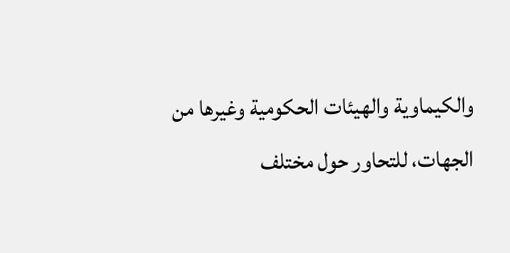والكيماوية والهيئات الحكومية وغيرها من الجهات، للتحاور حول مختلف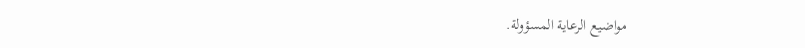مواضيع الرعاية المسؤولة.